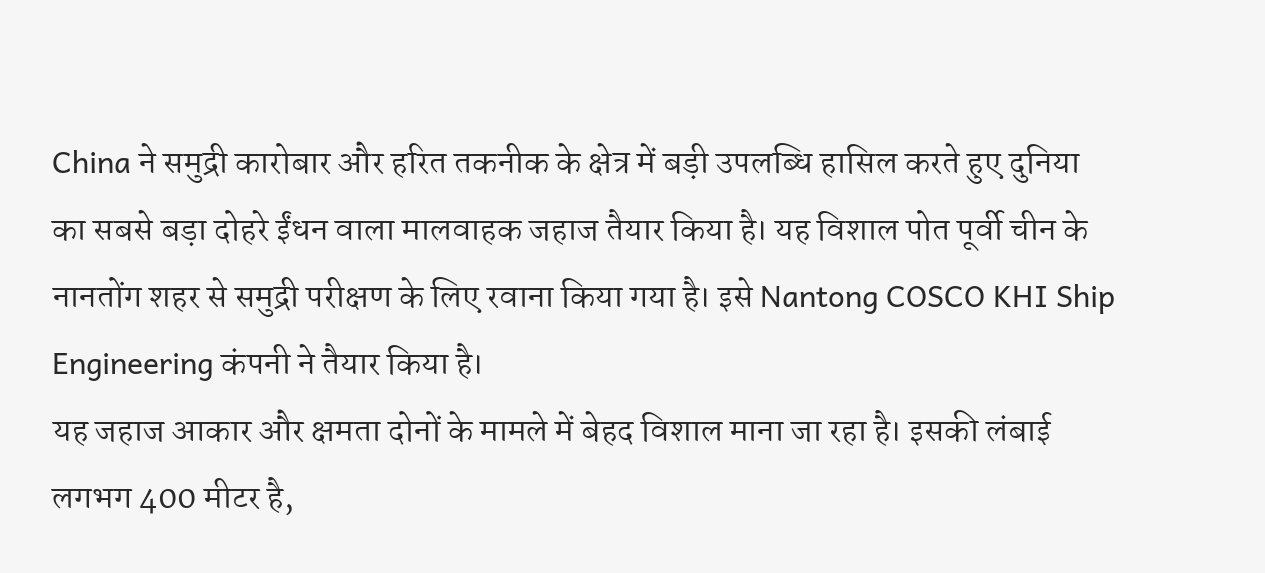China ने समुद्री कारोबार और हरित तकनीक के क्षेत्र में बड़ी उपलब्धि हासिल करते हुए दुनिया का सबसे बड़ा दोहरे ईंधन वाला मालवाहक जहाज तैयार किया है। यह विशाल पोत पूर्वी चीन के नानतोंग शहर से समुद्री परीक्षण के लिए रवाना किया गया है। इसे Nantong COSCO KHI Ship Engineering कंपनी ने तैयार किया है।
यह जहाज आकार और क्षमता दोनों के मामले में बेहद विशाल माना जा रहा है। इसकी लंबाई लगभग 400 मीटर है,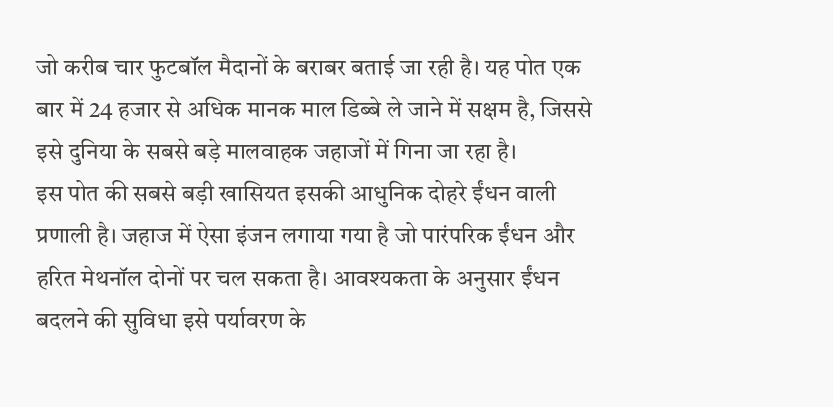जो करीब चार फुटबॉल मैदानों के बराबर बताई जा रही है। यह पोत एक बार में 24 हजार से अधिक मानक माल डिब्बे ले जाने में सक्षम है, जिससे इसे दुनिया के सबसे बड़े मालवाहक जहाजों में गिना जा रहा है।
इस पोत की सबसे बड़ी खासियत इसकी आधुनिक दोहरे ईंधन वाली प्रणाली है। जहाज में ऐसा इंजन लगाया गया है जो पारंपरिक ईंधन और हरित मेथनॉल दोनों पर चल सकता है। आवश्यकता के अनुसार ईंधन बदलने की सुविधा इसे पर्यावरण के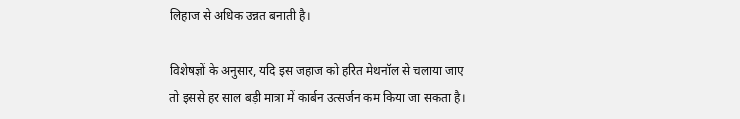लिहाज से अधिक उन्नत बनाती है।

विशेषज्ञों के अनुसार, यदि इस जहाज को हरित मेथनॉल से चलाया जाए तो इससे हर साल बड़ी मात्रा में कार्बन उत्सर्जन कम किया जा सकता है।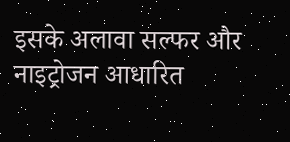इसके अलावा सल्फर और नाइट्रोजन आधारित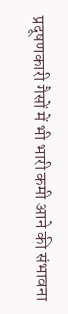प्रदूषणकारी गैसों में भी भारी कमी आने की संभावना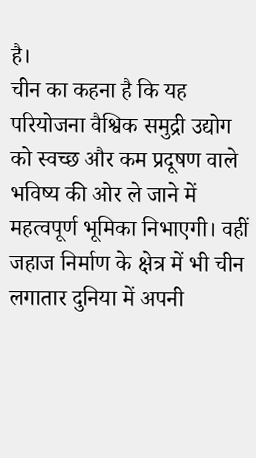है।
चीन का कहना है कि यह परियोजना वैश्विक समुद्री उद्योग को स्वच्छ और कम प्रदूषण वाले भविष्य की ओर ले जाने में महत्वपूर्ण भूमिका निभाएगी। वहीं जहाज निर्माण के क्षेत्र में भी चीन लगातार दुनिया में अपनी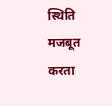स्थिति मजबूत करता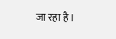जा रहा है।